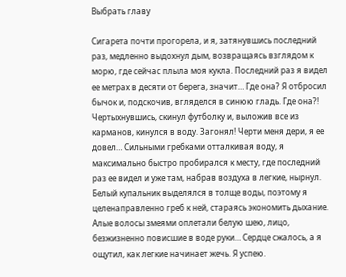Выбрать главу

Сигарета почти прогорела, и я, затянувшись последний раз, медленно выдохнул дым, возвращаясь взглядом к морю, где сейчас плыла моя кукла. Последний раз я видел ее метрах в десяти от берега, значит… Где она? Я отбросил бычок и, подскочив, вгляделся в синюю гладь. Где она?! Чертыхнувшись, скинул футболку и, выложив все из карманов, кинулся в воду. Загонял! Черти меня дери, я ее довел… Сильными гребками отталкивая воду, я максимально быстро пробирался к месту, где последний раз ее видел и уже там, набрав воздуха в легкие, нырнул. Белый купальник выделялся в толще воды, поэтому я целенаправленно греб к ней, стараясь экономить дыхание. Алые волосы змеями оплетали белую шею, лицо, безжизненно повисшие в воде руки… Сердце сжалось, а я ощутил, как легкие начинает жечь. Я успею.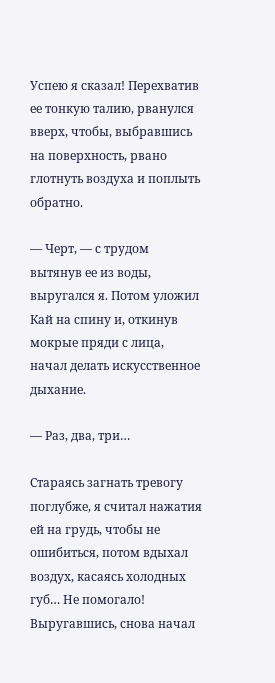Успею я сказал! Перехватив ее тонкую талию, рванулся вверх, чтобы, выбравшись на поверхность, рвано глотнуть воздуха и поплыть обратно.

— Черт, — с трудом вытянув ее из воды, выругался я. Потом уложил Кай на спину и, откинув мокрые пряди с лица, начал делать искусственное дыхание.

— Раз, два, три…

Стараясь загнать тревогу поглубже, я считал нажатия ей на грудь, чтобы не ошибиться, потом вдыхал воздух, касаясь холодных губ… Не помогало! Выругавшись, снова начал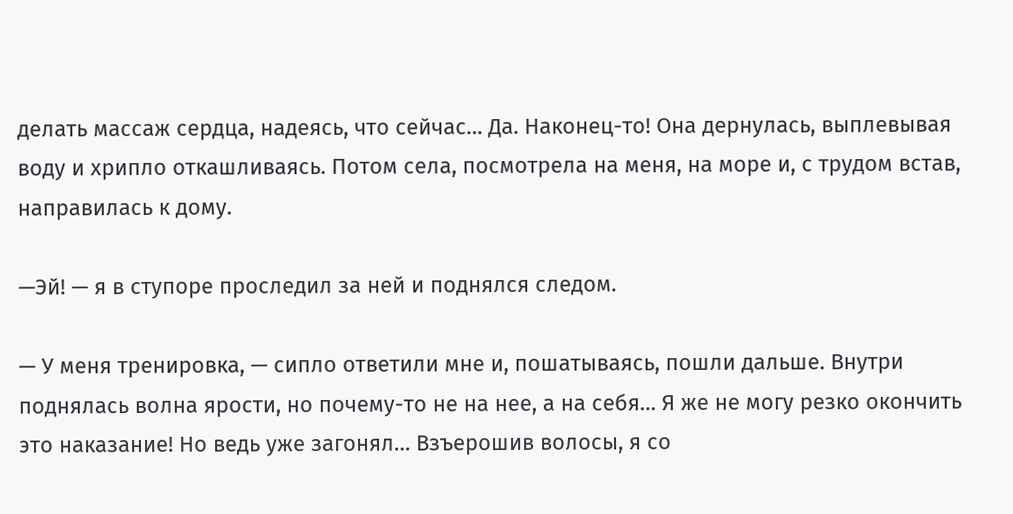делать массаж сердца, надеясь, что сейчас… Да. Наконец-то! Она дернулась, выплевывая воду и хрипло откашливаясь. Потом села, посмотрела на меня, на море и, с трудом встав, направилась к дому.

—Эй! — я в ступоре проследил за ней и поднялся следом.

— У меня тренировка, — сипло ответили мне и, пошатываясь, пошли дальше. Внутри поднялась волна ярости, но почему-то не на нее, а на себя… Я же не могу резко окончить это наказание! Но ведь уже загонял… Взъерошив волосы, я со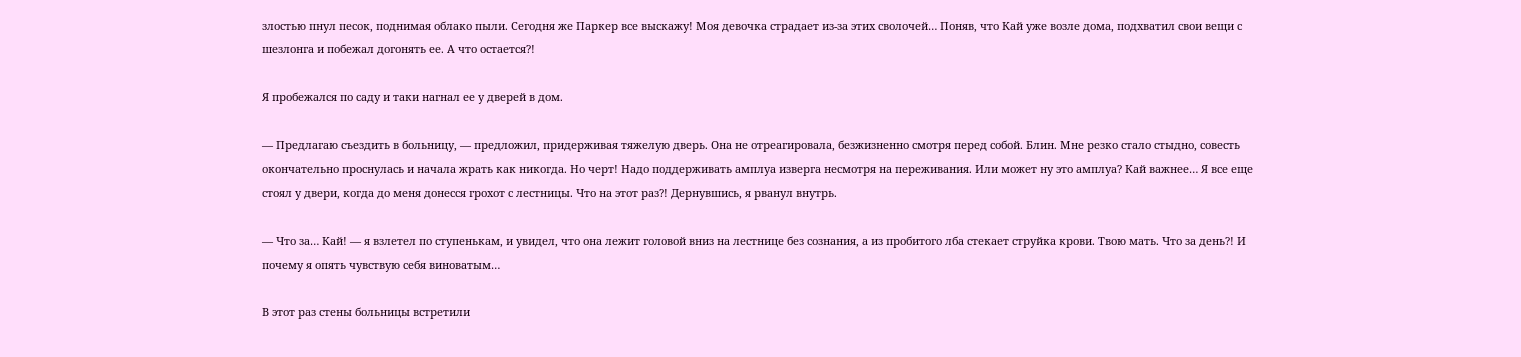злостью пнул песок, поднимая облако пыли. Сегодня же Паркер все выскажу! Моя девочка страдает из-за этих сволочей… Поняв, что Кай уже возле дома, подхватил свои вещи с шезлонга и побежал догонять ее. А что остается?!

Я пробежался по саду и таки нагнал ее у дверей в дом.

— Предлагаю съездить в больницу, — предложил, придерживая тяжелую дверь. Она не отреагировала, безжизненно смотря перед собой. Блин. Мне резко стало стыдно, совесть окончательно проснулась и начала жрать как никогда. Но черт! Надо поддерживать амплуа изверга несмотря на переживания. Или может ну это амплуа? Кай важнее… Я все еще стоял у двери, когда до меня донесся грохот с лестницы. Что на этот раз?! Дернувшись, я рванул внутрь.

— Что за… Кай! — я взлетел по ступенькам, и увидел, что она лежит головой вниз на лестнице без сознания, а из пробитого лба стекает струйка крови. Твою мать. Что за день?! И почему я опять чувствую себя виноватым…

В этот раз стены больницы встретили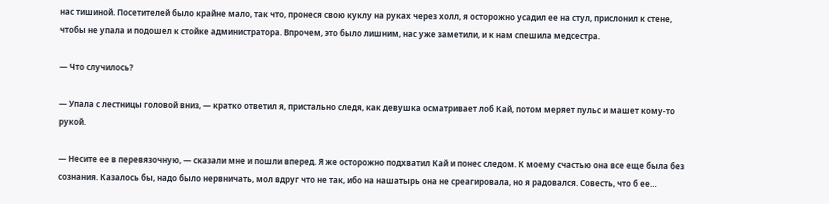нас тишиной. Посетителей было крайне мало, так что, пронеся свою куклу на руках через холл, я осторожно усадил ее на стул, прислонил к стене, чтобы не упала и подошел к стойке администратора. Впрочем, это было лишним, нас уже заметили, и к нам спешила медсестра.

— Что случилось?

— Упала с лестницы головой вниз, — кратко ответил я, пристально следя, как девушка осматривает лоб Кай, потом меряет пульс и машет кому-то рукой.

— Несите ее в перевязочную, — сказали мне и пошли вперед. Я же осторожно подхватил Кай и понес следом. К моему счастью она все еще была без сознания. Казалось бы, надо было нервничать, мол вдруг что не так, ибо на нашатырь она не среагировала, но я радовался. Совесть, что б ее…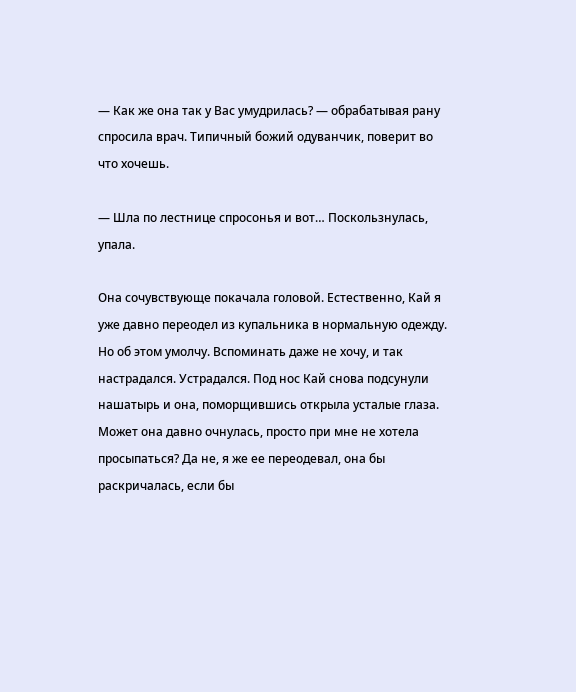— Как же она так у Вас умудрилась? — обрабатывая рану спросила врач. Типичный божий одуванчик, поверит во что хочешь.

— Шла по лестнице спросонья и вот… Поскользнулась, упала.

Она сочувствующе покачала головой. Естественно, Кай я уже давно переодел из купальника в нормальную одежду. Но об этом умолчу. Вспоминать даже не хочу, и так настрадался. Устрадался. Под нос Кай снова подсунули нашатырь и она, поморщившись открыла усталые глаза. Может она давно очнулась, просто при мне не хотела просыпаться? Да не, я же ее переодевал, она бы раскричалась, если бы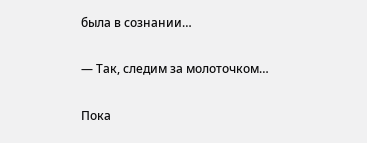была в сознании…

— Так, следим за молоточком…

Пока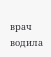врач водила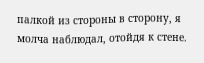палкой из стороны в сторону, я молча наблюдал, отойдя к стене.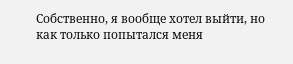Собственно, я вообще хотел выйти, но как только попытался меня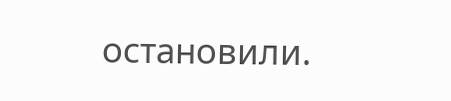остановили.